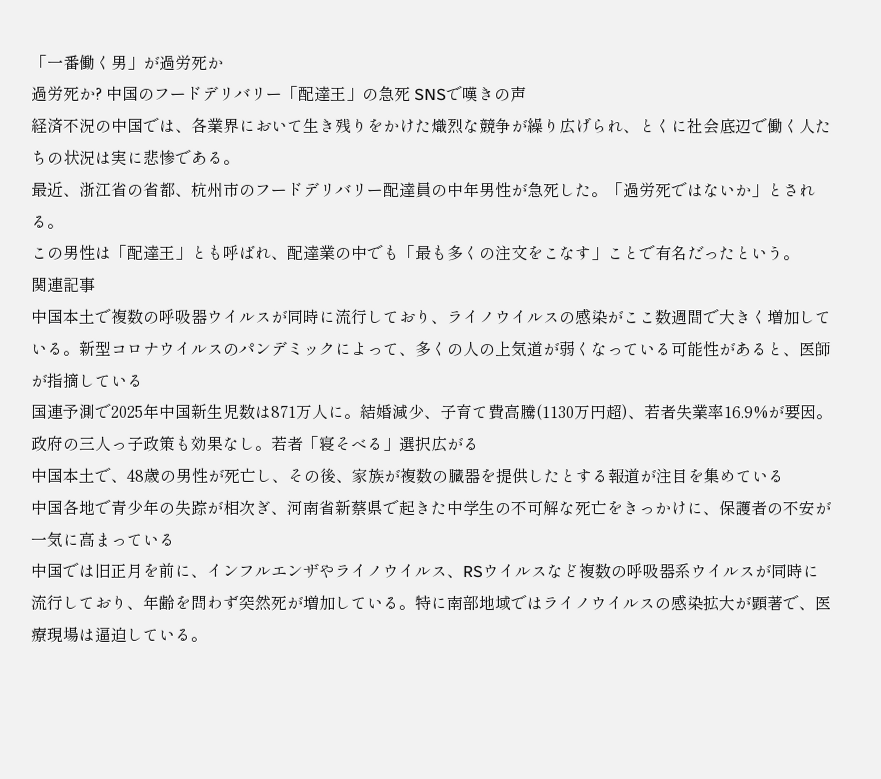「一番働く男」が過労死か
過労死か? 中国のフードデリバリー「配達王」の急死 SNSで嘆きの声
経済不況の中国では、各業界において生き残りをかけた熾烈な競争が繰り広げられ、とくに社会底辺で働く人たちの状況は実に悲惨である。
最近、浙江省の省都、杭州市のフードデリバリー配達員の中年男性が急死した。「過労死ではないか」とされる。
この男性は「配達王」とも呼ばれ、配達業の中でも「最も多くの注文をこなす」ことで有名だったという。
関連記事
中国本土で複数の呼吸器ウイルスが同時に流行しており、ライノウイルスの感染がここ数週間で大きく増加している。新型コロナウイルスのパンデミックによって、多くの人の上気道が弱くなっている可能性があると、医師が指摘している
国連予測で2025年中国新生児数は871万人に。結婚減少、子育て費高騰(1130万円超)、若者失業率16.9%が要因。政府の三人っ子政策も効果なし。若者「寝そべる」選択広がる
中国本土で、48歳の男性が死亡し、その後、家族が複数の臓器を提供したとする報道が注目を集めている
中国各地で青少年の失踪が相次ぎ、河南省新蔡県で起きた中学生の不可解な死亡をきっかけに、保護者の不安が一気に高まっている
中国では旧正月を前に、インフルエンザやライノウイルス、RSウイルスなど複数の呼吸器系ウイルスが同時に流行しており、年齢を問わず突然死が増加している。特に南部地域ではライノウイルスの感染拡大が顕著で、医療現場は逼迫している。